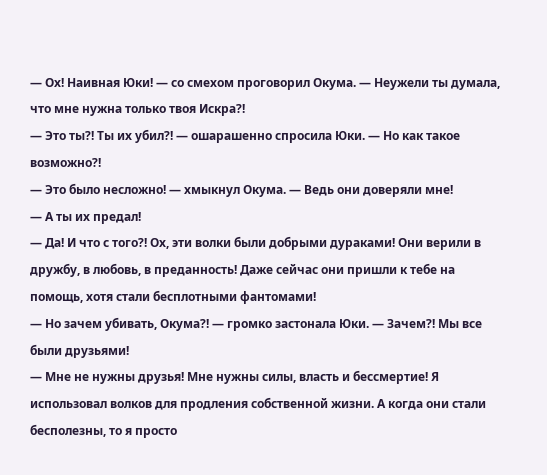— Ох! Наивная Юки! — со смехом проговорил Окума. — Неужели ты думала, что мне нужна только твоя Искра?!
— Это ты?! Ты их убил?! — ошарашенно спросила Юки. — Но как такое возможно?!
— Это было несложно! — хмыкнул Окума. — Ведь они доверяли мне!
— А ты их предал!
— Да! И что с того?! Ох, эти волки были добрыми дураками! Они верили в дружбу, в любовь, в преданность! Даже сейчас они пришли к тебе на помощь, хотя стали бесплотными фантомами!
— Но зачем убивать, Окума?! — громко застонала Юки. — Зачем?! Мы все были друзьями!
— Мне не нужны друзья! Мне нужны силы, власть и бессмертие! Я использовал волков для продления собственной жизни. А когда они стали бесполезны, то я просто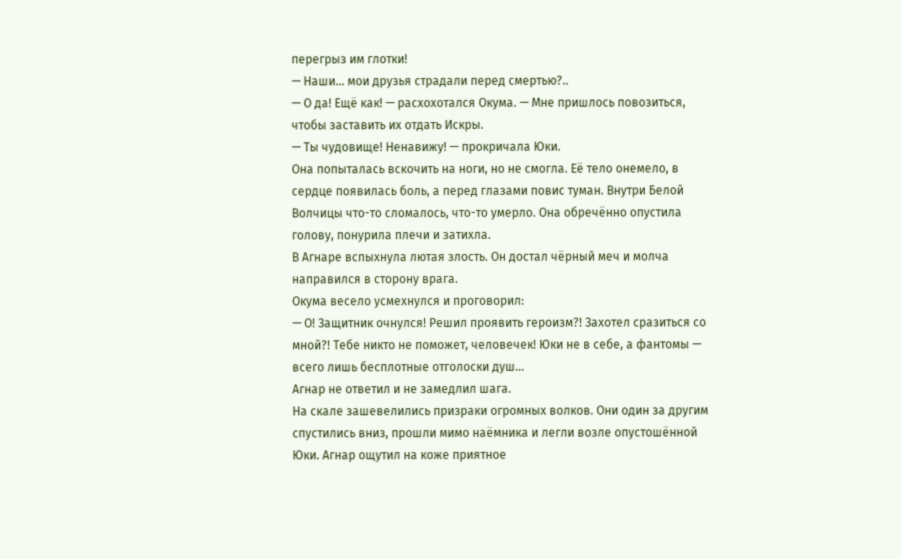перегрыз им глотки!
— Наши… мои друзья страдали перед смертью?..
— О да! Ещё как! — расхохотался Окума. — Мне пришлось повозиться, чтобы заставить их отдать Искры.
— Ты чудовище! Ненавижу! — прокричала Юки.
Она попыталась вскочить на ноги, но не смогла. Её тело онемело, в сердце появилась боль, а перед глазами повис туман. Внутри Белой Волчицы что-то сломалось, что-то умерло. Она обречённо опустила голову, понурила плечи и затихла.
В Агнаре вспыхнула лютая злость. Он достал чёрный меч и молча направился в сторону врага.
Окума весело усмехнулся и проговорил:
— О! Защитник очнулся! Решил проявить героизм?! Захотел сразиться со мной?! Тебе никто не поможет, человечек! Юки не в себе, а фантомы — всего лишь бесплотные отголоски душ…
Агнар не ответил и не замедлил шага.
На скале зашевелились призраки огромных волков. Они один за другим спустились вниз, прошли мимо наёмника и легли возле опустошённой Юки. Агнар ощутил на коже приятное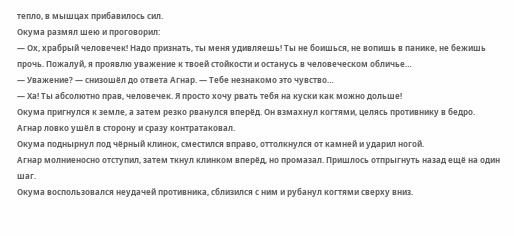тепло, в мышцах прибавилось сил.
Окума размял шею и проговорил:
— Ох, храбрый человечек! Надо признать, ты меня удивляешь! Ты не боишься, не вопишь в панике, не бежишь прочь. Пожалуй, я проявлю уважение к твоей стойкости и останусь в человеческом обличье…
— Уважение? — снизошёл до ответа Агнар. — Тебе незнакомо это чувство…
— Ха! Ты абсолютно прав, человечек. Я просто хочу рвать тебя на куски как можно дольше!
Окума пригнулся к земле, а затем резко рванулся вперёд. Он взмахнул когтями, целясь противнику в бедро.
Агнар ловко ушёл в сторону и сразу контратаковал.
Окума поднырнул под чёрный клинок, сместился вправо, оттолкнулся от камней и ударил ногой.
Агнар молниеносно отступил, затем ткнул клинком вперёд, но промазал. Пришлось отпрыгнуть назад ещё на один шаг.
Окума воспользовался неудачей противника, сблизился с ним и рубанул когтями сверху вниз.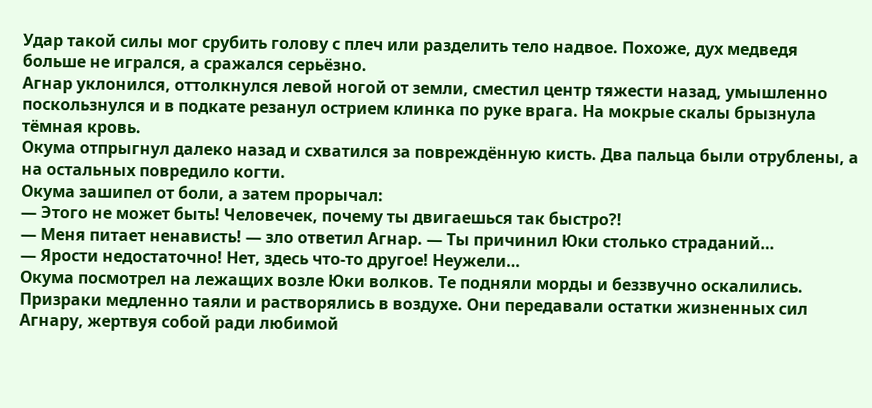Удар такой силы мог срубить голову с плеч или разделить тело надвое. Похоже, дух медведя больше не игрался, а сражался серьёзно.
Агнар уклонился, оттолкнулся левой ногой от земли, сместил центр тяжести назад, умышленно поскользнулся и в подкате резанул острием клинка по руке врага. На мокрые скалы брызнула тёмная кровь.
Окума отпрыгнул далеко назад и схватился за повреждённую кисть. Два пальца были отрублены, а на остальных повредило когти.
Окума зашипел от боли, а затем прорычал:
— Этого не может быть! Человечек, почему ты двигаешься так быстро?!
— Меня питает ненависть! — зло ответил Агнар. — Ты причинил Юки столько страданий…
— Ярости недостаточно! Нет, здесь что-то другое! Неужели…
Окума посмотрел на лежащих возле Юки волков. Те подняли морды и беззвучно оскалились. Призраки медленно таяли и растворялись в воздухе. Они передавали остатки жизненных сил Агнару, жертвуя собой ради любимой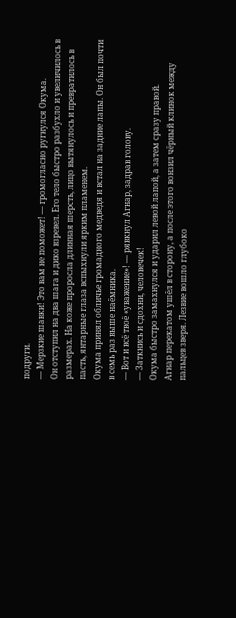подруги.
— Мерзкие шавки! Это вам не поможет! — громогласно ругнулся Окума.
Он отступил на два шага и дико взревел. Его тело быстро разбухло и увеличилось в размерах. На коже проросла длинная шерсть, лицо вытянулось и превратилось в пасть, янтарные глаза вспыхнули ярким пламенем.
Окума принял обличье громадного медведя и встал на задние лапы. Он был почти в семь раз выше наёмника.
— Вот и всё твоё «уважение»! — рявкнул Агнар, задрав голову.
— Заткнись и сдохни, человечек!
Окума быстро замахнулся и ударил левой лапой, а затем сразу правой.
Агнар перекатом ушёл в сторону, а после этого вонзил чёрный клинок между пальцев зверя. Лезвие вошло глубоко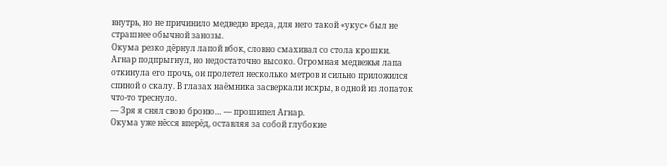внутрь, но не причинило медведю вреда, для него такой «укус» был не страшнее обычной занозы.
Окума резко дёрнул лапой вбок, словно смахивал со стола крошки.
Агнар подпрыгнул, но недостаточно высоко. Огромная медвежья лапа откинула его прочь, он пролетел несколько метров и сильно приложился спиной о скалу. В глазах наёмника засверкали искры, в одной из лопаток что-то треснуло.
— Зря я снял свою броню… — прошипел Агнар.
Окума уже нёсся вперёд, оставляя за собой глубокие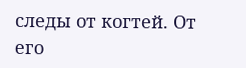следы от когтей. От его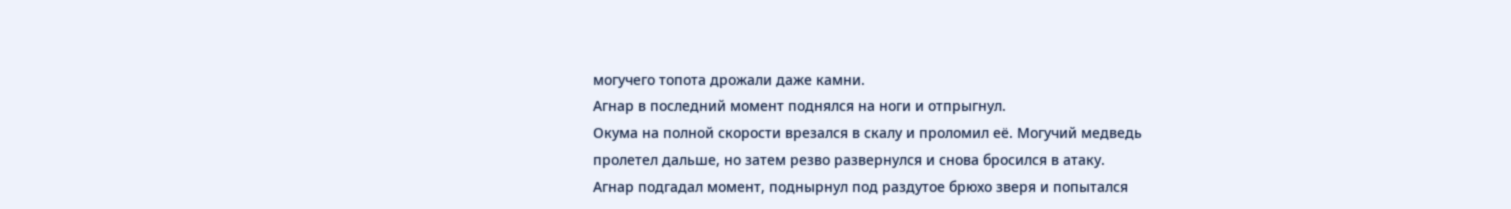могучего топота дрожали даже камни.
Агнар в последний момент поднялся на ноги и отпрыгнул.
Окума на полной скорости врезался в скалу и проломил её. Могучий медведь пролетел дальше, но затем резво развернулся и снова бросился в атаку.
Агнар подгадал момент, поднырнул под раздутое брюхо зверя и попытался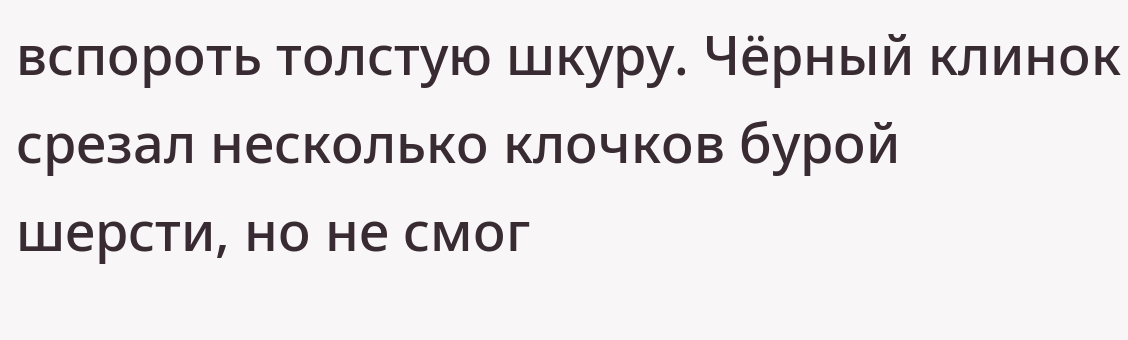вспороть толстую шкуру. Чёрный клинок срезал несколько клочков бурой шерсти, но не смог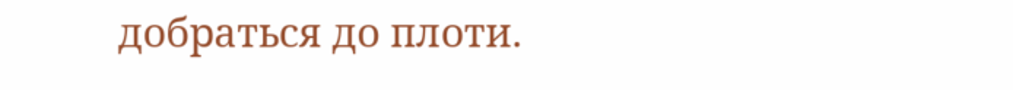добраться до плоти.